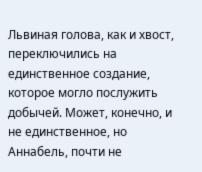Львиная голова, как и хвост, переключились на единственное создание, которое могло послужить добычей. Может, конечно, и не единственное, но Аннабель, почти не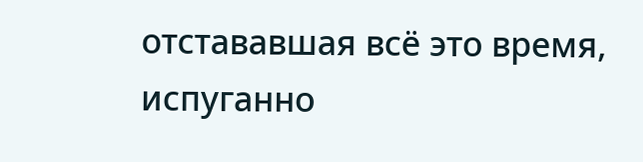отстававшая всё это время, испуганно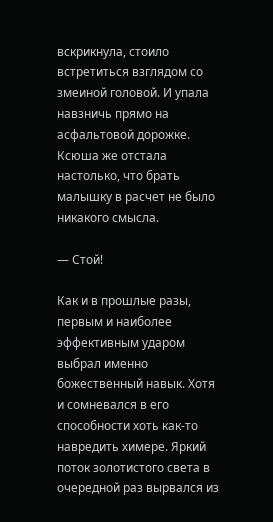вскрикнула, стоило встретиться взглядом со змеиной головой. И упала навзничь прямо на асфальтовой дорожке. Ксюша же отстала настолько, что брать малышку в расчет не было никакого смысла.

— Стой!

Как и в прошлые разы, первым и наиболее эффективным ударом выбрал именно божественный навык. Хотя и сомневался в его способности хоть как-то навредить химере. Яркий поток золотистого света в очередной раз вырвался из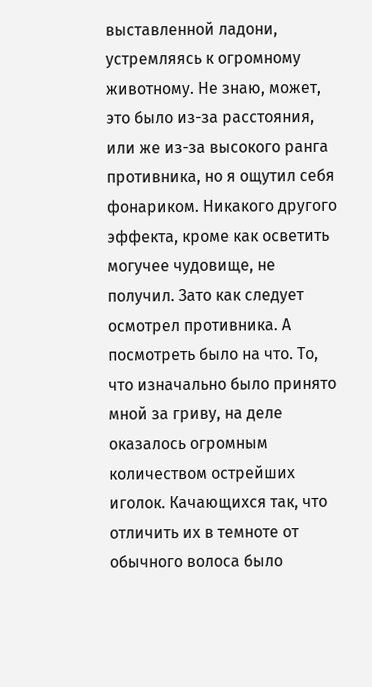выставленной ладони, устремляясь к огромному животному. Не знаю, может, это было из-за расстояния, или же из-за высокого ранга противника, но я ощутил себя фонариком. Никакого другого эффекта, кроме как осветить могучее чудовище, не получил. Зато как следует осмотрел противника. А посмотреть было на что. То, что изначально было принято мной за гриву, на деле оказалось огромным количеством острейших иголок. Качающихся так, что отличить их в темноте от обычного волоса было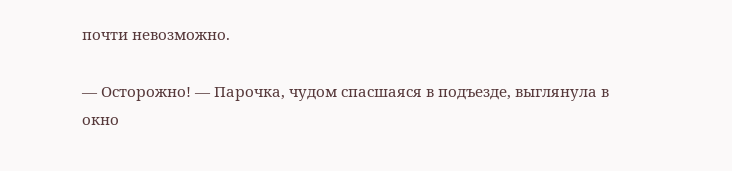почти невозможно.

— Осторожно! — Парочка, чудом спасшаяся в подъезде, выглянула в окно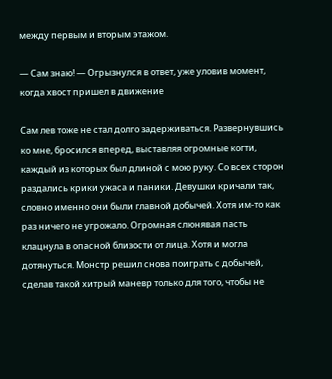между первым и вторым этажом.

— Сам знаю! — Огрызнулся в ответ, уже уловив момент, когда хвост пришел в движение

Сам лев тоже не стал долго задерживаться. Развернувшись ко мне, бросился вперед, выставляя огромные когти, каждый из которых был длиной с мою руку. Со всех сторон раздались крики ужаса и паники. Девушки кричали так, словно именно они были главной добычей. Хотя им-то как раз ничего не угрожало. Огромная слюнявая пасть клацнула в опасной близости от лица. Хотя и могла дотянуться. Монстр решил снова поиграть с добычей, сделав такой хитрый маневр только для того, чтобы не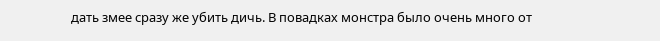дать змее сразу же убить дичь. В повадках монстра было очень много от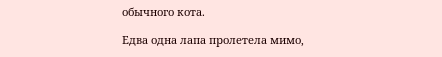обычного кота.

Едва одна лапа пролетела мимо,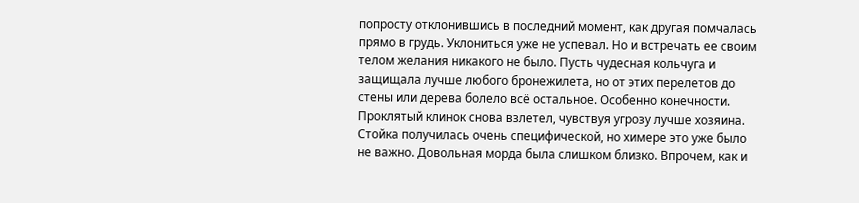попросту отклонившись в последний момент, как другая помчалась прямо в грудь. Уклониться уже не успевал. Но и встречать ее своим телом желания никакого не было. Пусть чудесная кольчуга и защищала лучше любого бронежилета, но от этих перелетов до стены или дерева болело всё остальное. Особенно конечности. Проклятый клинок снова взлетел, чувствуя угрозу лучше хозяина. Стойка получилась очень специфической, но химере это уже было не важно. Довольная морда была слишком близко. Впрочем, как и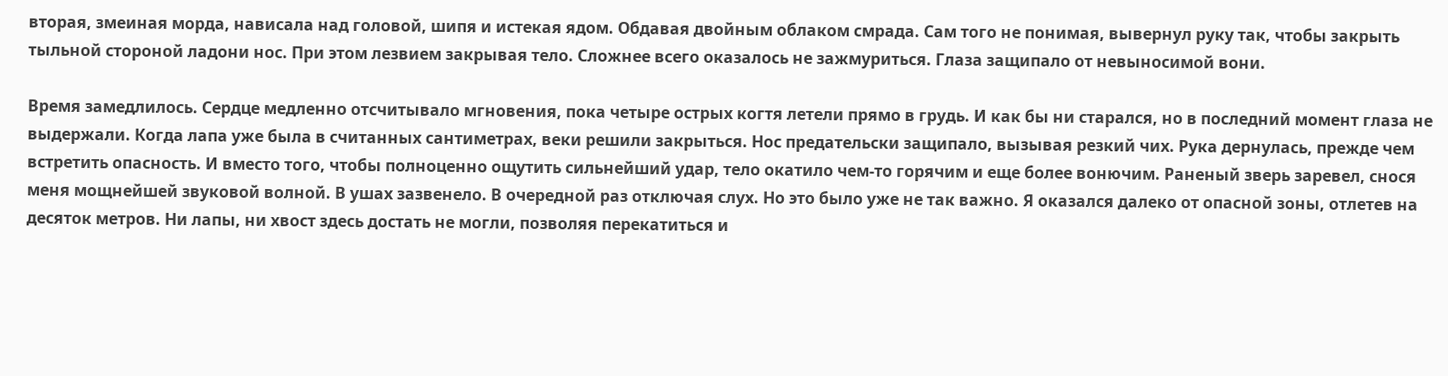вторая, змеиная морда, нависала над головой, шипя и истекая ядом. Обдавая двойным облаком смрада. Сам того не понимая, вывернул руку так, чтобы закрыть тыльной стороной ладони нос. При этом лезвием закрывая тело. Сложнее всего оказалось не зажмуриться. Глаза защипало от невыносимой вони.

Время замедлилось. Сердце медленно отсчитывало мгновения, пока четыре острых когтя летели прямо в грудь. И как бы ни старался, но в последний момент глаза не выдержали. Когда лапа уже была в считанных сантиметрах, веки решили закрыться. Нос предательски защипало, вызывая резкий чих. Рука дернулась, прежде чем встретить опасность. И вместо того, чтобы полноценно ощутить сильнейший удар, тело окатило чем-то горячим и еще более вонючим. Раненый зверь заревел, снося меня мощнейшей звуковой волной. В ушах зазвенело. В очередной раз отключая слух. Но это было уже не так важно. Я оказался далеко от опасной зоны, отлетев на десяток метров. Ни лапы, ни хвост здесь достать не могли, позволяя перекатиться и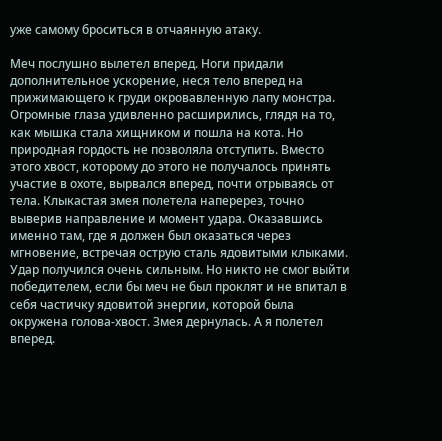уже самому броситься в отчаянную атаку.

Меч послушно вылетел вперед. Ноги придали дополнительное ускорение, неся тело вперед на прижимающего к груди окровавленную лапу монстра. Огромные глаза удивленно расширились, глядя на то, как мышка стала хищником и пошла на кота. Но природная гордость не позволяла отступить. Вместо этого хвост, которому до этого не получалось принять участие в охоте, вырвался вперед, почти отрываясь от тела. Клыкастая змея полетела наперерез, точно выверив направление и момент удара. Оказавшись именно там, где я должен был оказаться через мгновение, встречая острую сталь ядовитыми клыками. Удар получился очень сильным. Но никто не смог выйти победителем, если бы меч не был проклят и не впитал в себя частичку ядовитой энергии, которой была окружена голова-хвост. Змея дернулась. А я полетел вперед.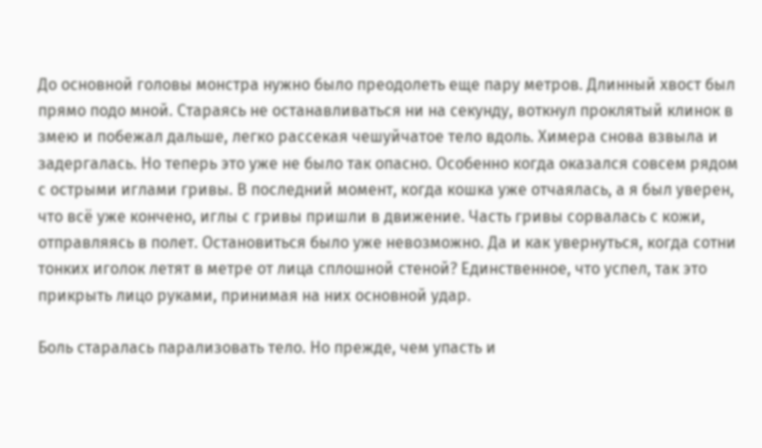До основной головы монстра нужно было преодолеть еще пару метров. Длинный хвост был прямо подо мной. Стараясь не останавливаться ни на секунду, воткнул проклятый клинок в змею и побежал дальше, легко рассекая чешуйчатое тело вдоль. Химера снова взвыла и задергалась. Но теперь это уже не было так опасно. Особенно когда оказался совсем рядом с острыми иглами гривы. В последний момент, когда кошка уже отчаялась, а я был уверен, что всё уже кончено, иглы с гривы пришли в движение. Часть гривы сорвалась с кожи, отправляясь в полет. Остановиться было уже невозможно. Да и как увернуться, когда сотни тонких иголок летят в метре от лица сплошной стеной? Единственное, что успел, так это прикрыть лицо руками, принимая на них основной удар.

Боль старалась парализовать тело. Но прежде, чем упасть и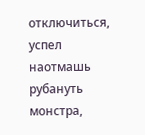отключиться, успел наотмашь рубануть монстра,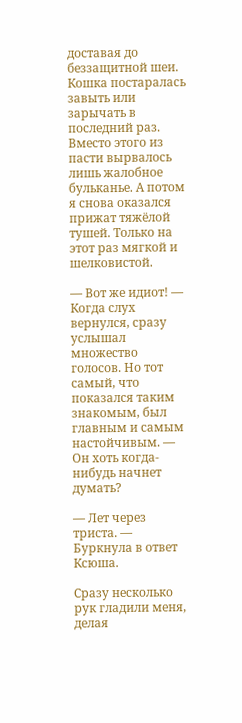доставая до беззащитной шеи. Кошка постаралась завыть или зарычать в последний раз. Вместо этого из пасти вырвалось лишь жалобное бульканье. А потом я снова оказался прижат тяжёлой тушей. Только на этот раз мягкой и шелковистой.

— Вот же идиот! — Когда слух вернулся, сразу услышал множество голосов. Но тот самый, что показался таким знакомым, был главным и самым настойчивым. — Он хоть когда-нибудь начнет думать?

— Лет через триста. — Буркнула в ответ Ксюша.

Сразу несколько рук гладили меня, делая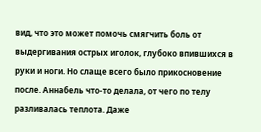вид, что это может помочь смягчить боль от выдергивания острых иголок, глубоко впившихся в руки и ноги. Но слаще всего было прикосновение после. Аннабель что-то делала, от чего по телу разливалась теплота. Даже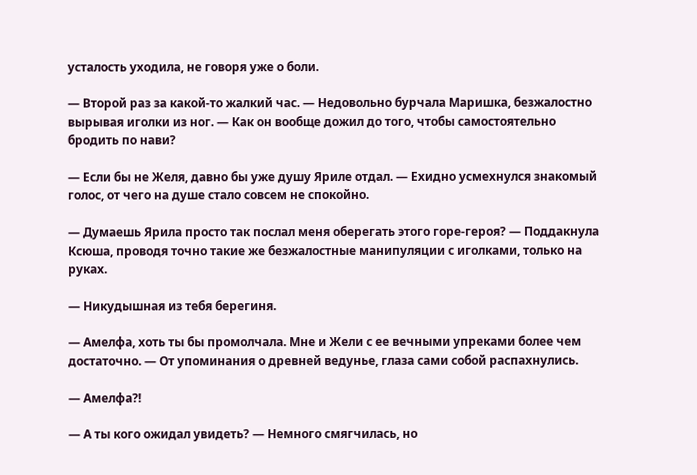усталость уходила, не говоря уже о боли.

— Второй раз за какой-то жалкий час. — Недовольно бурчала Маришка, безжалостно вырывая иголки из ног. — Как он вообще дожил до того, чтобы самостоятельно бродить по нави?

— Если бы не Желя, давно бы уже душу Яриле отдал. — Ехидно усмехнулся знакомый голос, от чего на душе стало совсем не спокойно.

— Думаешь Ярила просто так послал меня оберегать этого горе-героя? — Поддакнула Ксюша, проводя точно такие же безжалостные манипуляции с иголками, только на руках.

— Никудышная из тебя берегиня.

— Амелфа, хоть ты бы промолчала. Мне и Жели с ее вечными упреками более чем достаточно. — От упоминания о древней ведунье, глаза сами собой распахнулись.

— Амелфа⁈

— А ты кого ожидал увидеть? — Немного смягчилась, но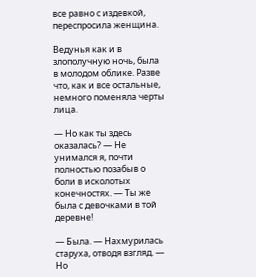все равно с издевкой, переспросила женщина.

Ведунья как и в злополучную ночь, была в молодом облике. Разве что, как и все остальные, немного поменяла черты лица.

— Но как ты здесь оказалась? — Не унимался я, почти полностью позабыв о боли в исколотых конечностях. — Ты же была с девочками в той деревне!

— Была. — Нахмурилась старуха, отводя взгляд. — Но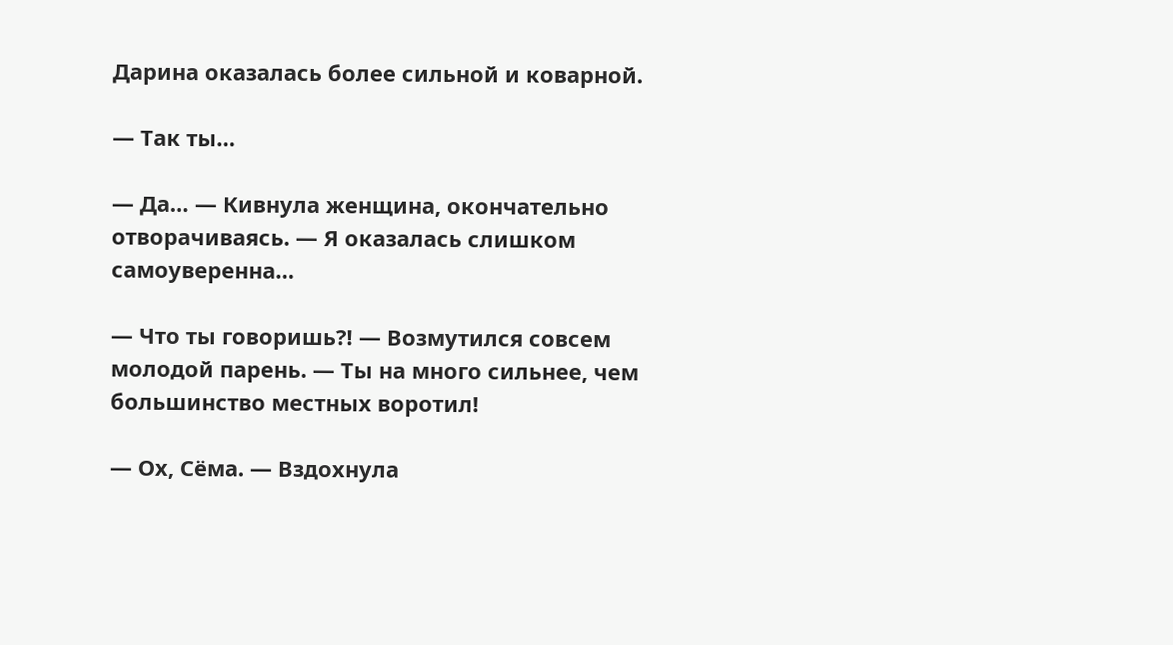Дарина оказалась более сильной и коварной.

— Так ты…

— Да… — Кивнула женщина, окончательно отворачиваясь. — Я оказалась слишком самоуверенна…

— Что ты говоришь⁈ — Возмутился совсем молодой парень. — Ты на много сильнее, чем большинство местных воротил!

— Ох, Сëма. — Вздохнула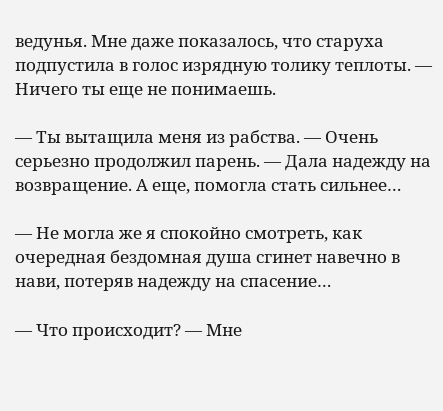ведунья. Мне даже показалось, что старуха подпустила в голос изрядную толику теплоты. — Ничего ты еще не понимаешь.

— Ты вытащила меня из рабства. — Очень серьезно продолжил парень. — Дала надежду на возвращение. А еще, помогла стать сильнее…

— Не могла же я спокойно смотреть, как очередная бездомная душа сгинет навечно в нави, потеряв надежду на спасение…

— Что происходит? — Мне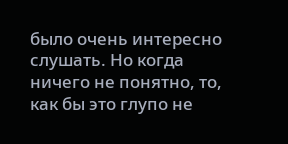было очень интересно слушать. Но когда ничего не понятно, то, как бы это глупо не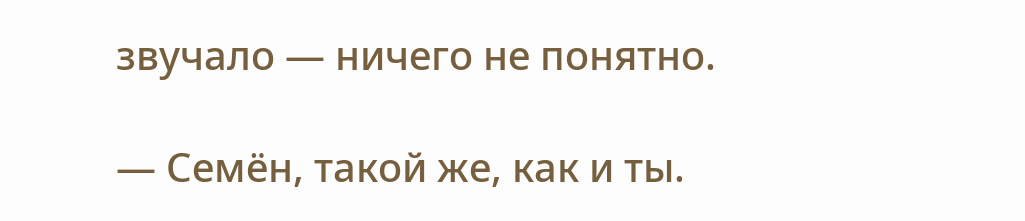звучало — ничего не понятно.

— Семён, такой же, как и ты.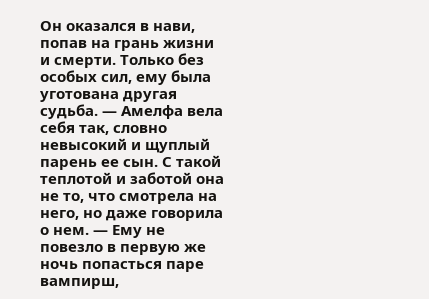Он оказался в нави, попав на грань жизни и смерти. Только без особых сил, ему была уготована другая судьба. — Амелфа вела себя так, словно невысокий и щуплый парень ее сын. С такой теплотой и заботой она не то, что смотрела на него, но даже говорила о нем. — Ему не повезло в первую же ночь попасться паре вампирш,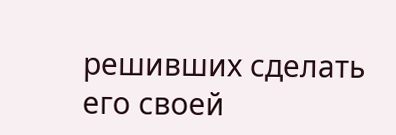решивших сделать его своей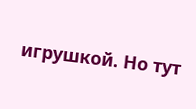игрушкой. Но тут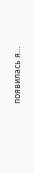появилась я…